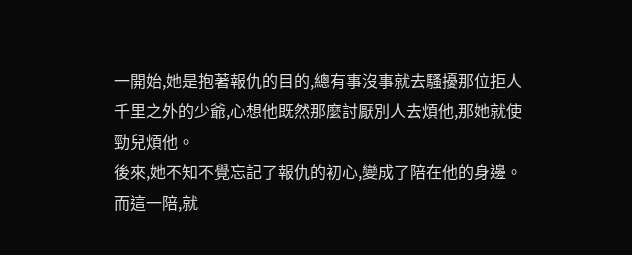一開始,她是抱著報仇的目的,總有事沒事就去騷擾那位拒人千里之外的少爺,心想他既然那麼討厭別人去煩他,那她就使勁兒煩他。
後來,她不知不覺忘記了報仇的初心,變成了陪在他的身邊。
而這一陪,就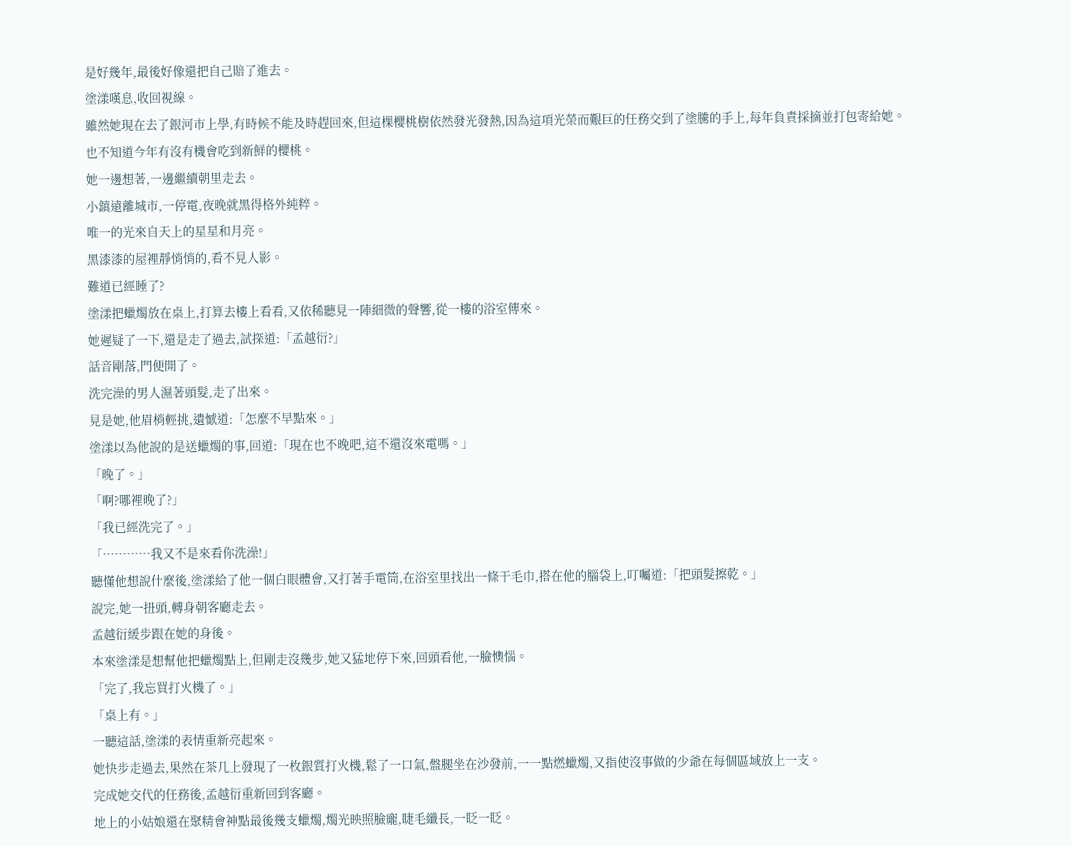是好幾年,最後好像還把自己賠了進去。
塗漾嘆息,收回視線。
雖然她現在去了銀河市上學,有時候不能及時趕回來,但這棵櫻桃樹依然發光發熱,因為這項光榮而艱巨的任務交到了塗騰的手上,每年負責採摘並打包寄給她。
也不知道今年有沒有機會吃到新鮮的櫻桃。
她一邊想著,一邊繼續朝里走去。
小鎮遠離城市,一停電,夜晚就黑得格外純粹。
唯一的光來自天上的星星和月亮。
黑漆漆的屋裡靜悄悄的,看不見人影。
難道已經睡了?
塗漾把蠟燭放在桌上,打算去樓上看看,又依稀聽見一陣細微的聲響,從一樓的浴室傳來。
她遲疑了一下,還是走了過去,試探道:「孟越衍?」
話音剛落,門便開了。
洗完澡的男人濕著頭髮,走了出來。
見是她,他眉梢輕挑,遺憾道:「怎麼不早點來。」
塗漾以為他說的是送蠟燭的事,回道:「現在也不晚吧,這不還沒來電嗎。」
「晚了。」
「啊?哪裡晚了?」
「我已經洗完了。」
「…………我又不是來看你洗澡!」
聽懂他想說什麼後,塗漾給了他一個白眼體會,又打著手電筒,在浴室里找出一條干毛巾,搭在他的腦袋上,叮囑道:「把頭髮擦乾。」
說完,她一扭頭,轉身朝客廳走去。
孟越衍緩步跟在她的身後。
本來塗漾是想幫他把蠟燭點上,但剛走沒幾步,她又猛地停下來,回頭看他,一臉懊惱。
「完了,我忘買打火機了。」
「桌上有。」
一聽這話,塗漾的表情重新亮起來。
她快步走過去,果然在茶几上發現了一枚銀質打火機,鬆了一口氣,盤腿坐在沙發前,一一點燃蠟燭,又指使沒事做的少爺在每個區域放上一支。
完成她交代的任務後,孟越衍重新回到客廳。
地上的小姑娘還在聚精會神點最後幾支蠟燭,燭光映照臉龐,睫毛纖長,一眨一眨。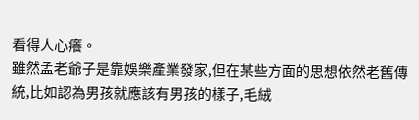看得人心癢。
雖然孟老爺子是靠娛樂產業發家,但在某些方面的思想依然老舊傳統,比如認為男孩就應該有男孩的樣子,毛絨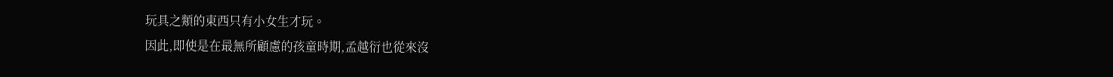玩具之類的東西只有小女生才玩。
因此,即使是在最無所顧慮的孩童時期,孟越衍也從來沒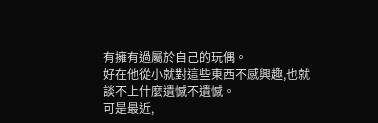有擁有過屬於自己的玩偶。
好在他從小就對這些東西不感興趣,也就談不上什麼遺憾不遺憾。
可是最近,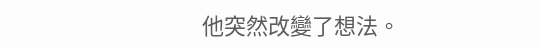他突然改變了想法。